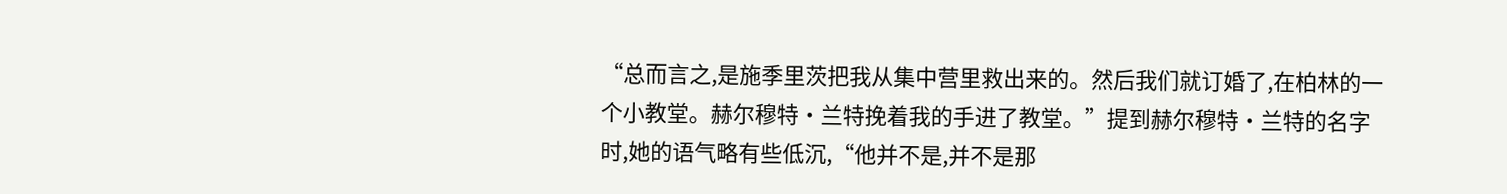“总而言之,是施季里茨把我从集中营里救出来的。然后我们就订婚了,在柏林的一个小教堂。赫尔穆特·兰特挽着我的手进了教堂。”提到赫尔穆特·兰特的名字时,她的语气略有些低沉,“他并不是,并不是那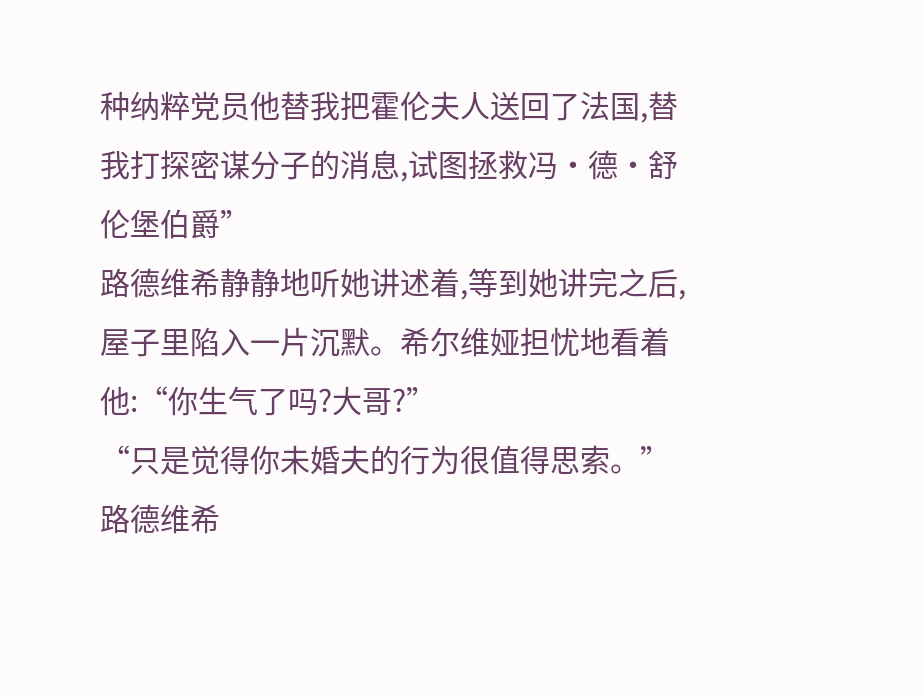种纳粹党员他替我把霍伦夫人送回了法国,替我打探密谋分子的消息,试图拯救冯·德·舒伦堡伯爵”
路德维希静静地听她讲述着,等到她讲完之后,屋子里陷入一片沉默。希尔维娅担忧地看着他:“你生气了吗?大哥?”
“只是觉得你未婚夫的行为很值得思索。”路德维希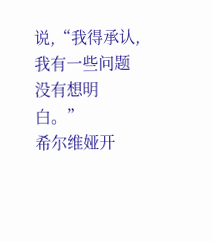说,“我得承认,我有一些问题没有想明白。”
希尔维娅开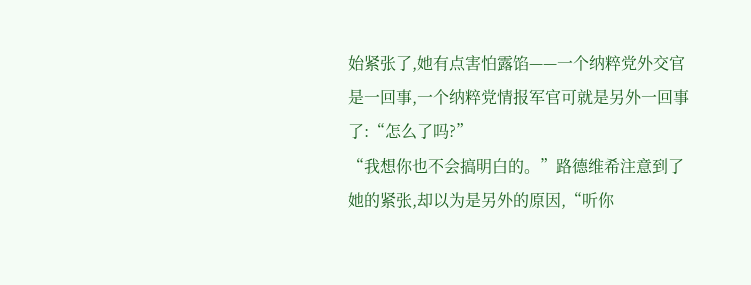始紧张了,她有点害怕露馅——一个纳粹党外交官是一回事,一个纳粹党情报军官可就是另外一回事了:“怎么了吗?”
“我想你也不会搞明白的。”路德维希注意到了她的紧张,却以为是另外的原因,“听你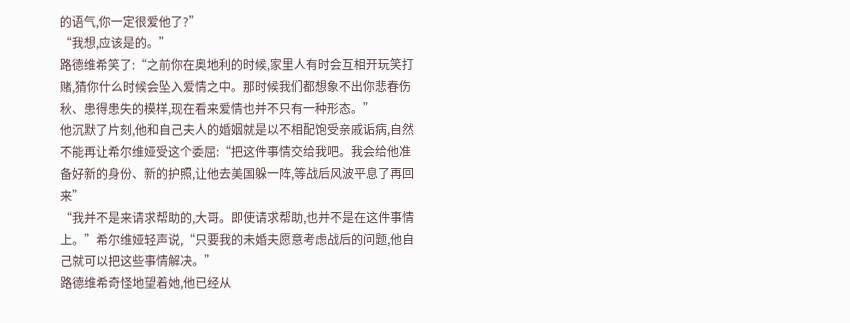的语气,你一定很爱他了?”
“我想,应该是的。”
路德维希笑了:“之前你在奥地利的时候,家里人有时会互相开玩笑打赌,猜你什么时候会坠入爱情之中。那时候我们都想象不出你悲春伤秋、患得患失的模样,现在看来爱情也并不只有一种形态。”
他沉默了片刻,他和自己夫人的婚姻就是以不相配饱受亲戚诟病,自然不能再让希尔维娅受这个委屈:“把这件事情交给我吧。我会给他准备好新的身份、新的护照,让他去美国躲一阵,等战后风波平息了再回来”
“我并不是来请求帮助的,大哥。即使请求帮助,也并不是在这件事情上。”希尔维娅轻声说,“只要我的未婚夫愿意考虑战后的问题,他自己就可以把这些事情解决。”
路德维希奇怪地望着她,他已经从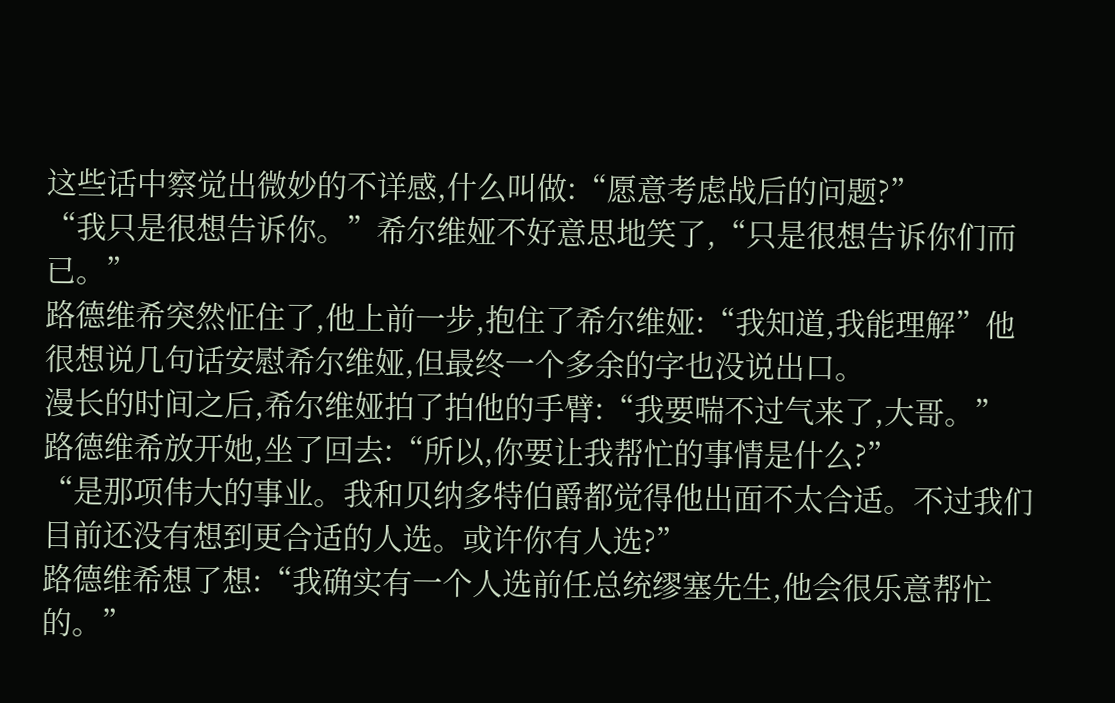这些话中察觉出微妙的不详感,什么叫做:“愿意考虑战后的问题?”
“我只是很想告诉你。”希尔维娅不好意思地笑了,“只是很想告诉你们而已。”
路德维希突然怔住了,他上前一步,抱住了希尔维娅:“我知道,我能理解”他很想说几句话安慰希尔维娅,但最终一个多余的字也没说出口。
漫长的时间之后,希尔维娅拍了拍他的手臂:“我要喘不过气来了,大哥。”
路德维希放开她,坐了回去:“所以,你要让我帮忙的事情是什么?”
“是那项伟大的事业。我和贝纳多特伯爵都觉得他出面不太合适。不过我们目前还没有想到更合适的人选。或许你有人选?”
路德维希想了想:“我确实有一个人选前任总统缪塞先生,他会很乐意帮忙的。”